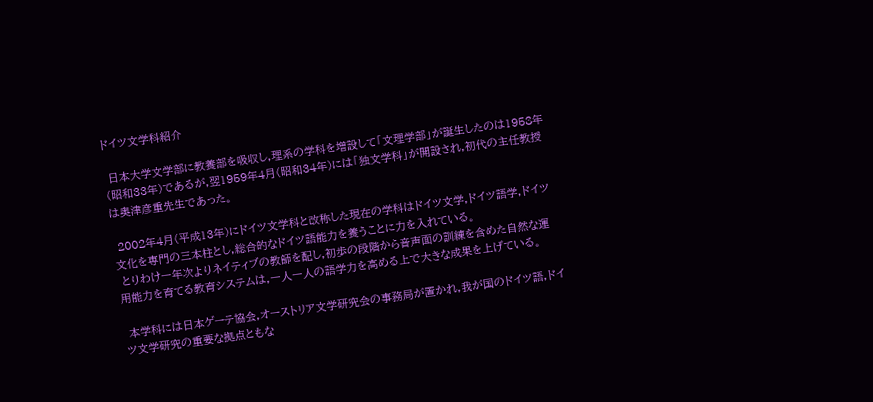ドイツ文学科紹介

 日本大学文学部に教養部を吸収し,理系の学科を増設して「文理学部」が誕生したのは1958年(昭和33年)であるが,翌1959年4月(昭和34年)には「独文学科」が開設され,初代の主任教授は奥津彦重先生であった。

 2002年4月(平成13年)にドイツ文学科と改称した現在の学科はドイツ文学,ドイツ語学,ドイツ文化を専門の三本柱とし,総合的なドイツ語能力を養うことに力を入れている。
 とりわけ一年次よりネイティブの教師を配し,初歩の段階から音声面の訓練を含めた自然な運用能力を育てる教育システムは,一人一人の語学力を高める上で大きな成果を上げている。

 本学科には日本ゲーテ協会,オーストリア文学研究会の事務局が置かれ,我が国のドイツ語,ドイツ文学研究の重要な拠点ともな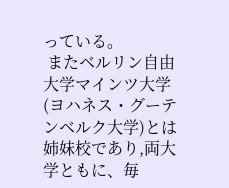っている。
 またベルリン自由大学マインツ大学(ヨハネス・グーテンベルク大学)とは姉妹校であり,両大学ともに、毎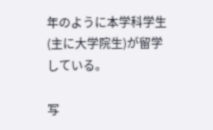年のように本学科学生(主に大学院生)が留学している。

写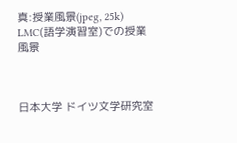真:授業風景(jpeg, 25k)
LMC(語学演習室)での授業風景



日本大学 ドイツ文学研究室